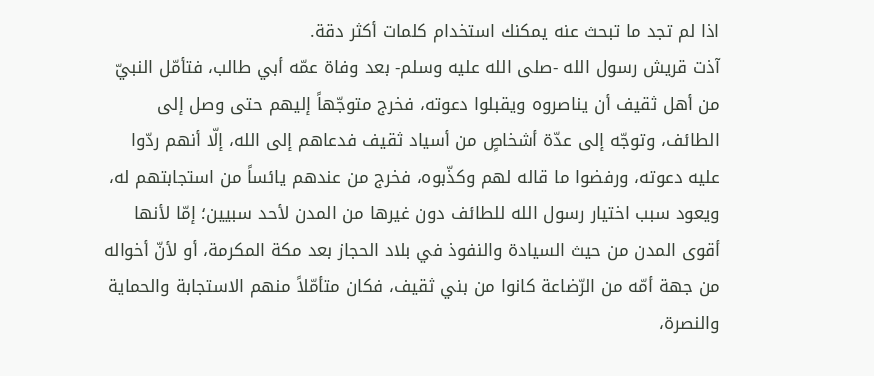اذا لم تجد ما تبحث عنه يمكنك استخدام كلمات أكثر دقة.
آذت قريش رسول الله -صلى الله عليه وسلم- بعد وفاة عمّه أبي طالب، فتأمّل النبيّ من أهل ثقيف أن يناصروه ويقبلوا دعوته، فخرج متوجّهاً إليهم حتى وصل إلى الطائف، وتوجّه إلى عدّة أشخاصٍ من أسياد ثقيف فدعاهم إلى الله، إلّا أنهم ردّوا عليه دعوته، ورفضوا ما قاله لهم وكذّبوه، فخرج من عندهم يائساً من استجابتهم له، ويعود سبب اختيار رسول الله للطائف دون غيرها من المدن لأحد سبيين؛ إمّا لأنها أقوى المدن من حيث السيادة والنفوذ في بلاد الحجاز بعد مكة المكرمة، أو لأنّ أخواله من جهة أمّه من الرّضاعة كانوا من بني ثقيف، فكان متأمّلاً منهم الاستجابة والحماية والنصرة،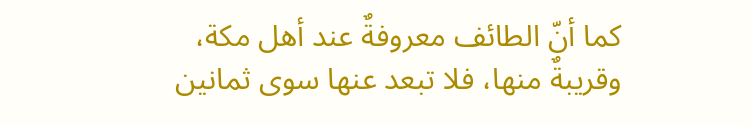كما أنّ الطائف معروفةٌ عند أهل مكة، وقريبةٌ منها، فلا تبعد عنها سوى ثمانين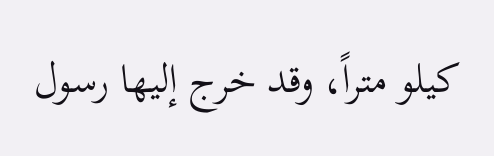كيلو متراً، وقد خرج إليها رسول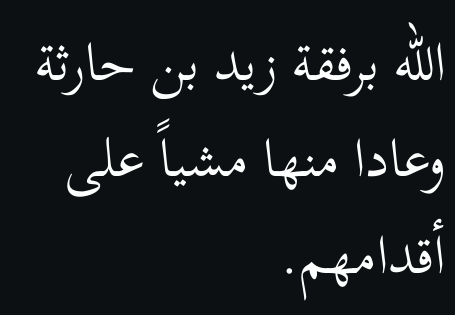الله برفقة زيد بن حارثة وعادا منها مشياً على أقدامهم.